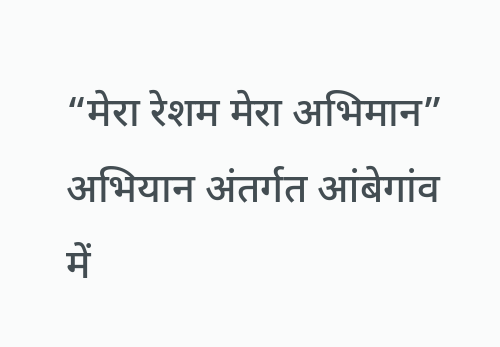“मेरा रेशम मेरा अभिमान” अभियान अंतर्गत आंबेगांव में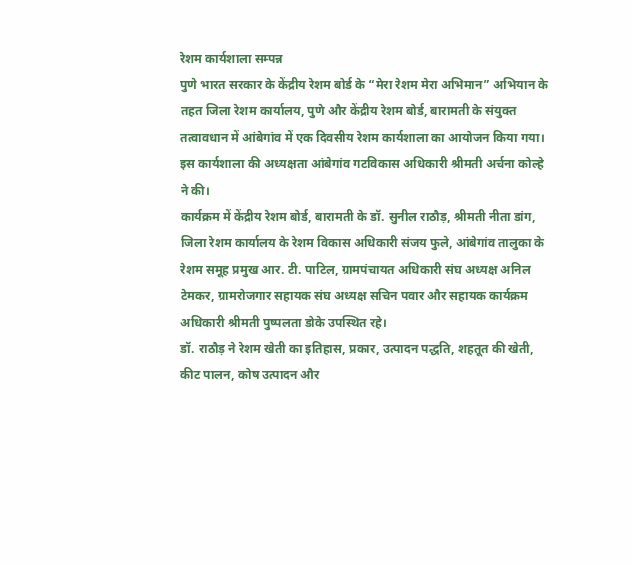रेशम कार्यशाला सम्पन्न
पुणे भारत सरकार के केंद्रीय रेशम बोर्ड के “मेरा रेशम मेरा अभिमान” अभियान के तहत जिला रेशम कार्यालय, पुणे और केंद्रीय रेशम बोर्ड, बारामती के संयुक्त तत्वावधान में आंबेगांव में एक दिवसीय रेशम कार्यशाला का आयोजन किया गया। इस कार्यशाला की अध्यक्षता आंबेगांव गटविकास अधिकारी श्रीमती अर्चना कोल्हे ने की।
कार्यक्रम में केंद्रीय रेशम बोर्ड, बारामती के डॉ. सुनील राठौड़, श्रीमती नीता डांग, जिला रेशम कार्यालय के रेशम विकास अधिकारी संजय फुले, आंबेगांव तालुका के रेशम समूह प्रमुख आर. टी. पाटिल, ग्रामपंचायत अधिकारी संघ अध्यक्ष अनिल टेमकर, ग्रामरोजगार सहायक संघ अध्यक्ष सचिन पवार और सहायक कार्यक्रम अधिकारी श्रीमती पुष्पलता डोके उपस्थित रहे।
डॉ. राठौड़ ने रेशम खेती का इतिहास, प्रकार, उत्पादन पद्धति, शहतूत की खेती, कीट पालन, कोष उत्पादन और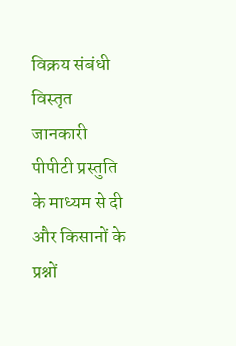विक्रय संबंधी विस्तृत जानकारी पीपीटी प्रस्तुति के माध्यम से दी और किसानों के प्रश्नों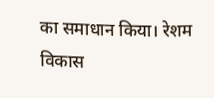का समाधान किया। रेशम विकास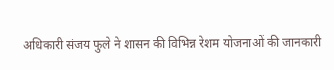अधिकारी संजय फुले ने शासन की विभिन्न रेशम योजनाओं की जानकारी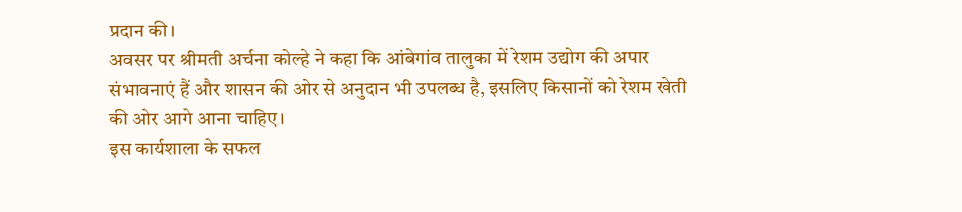प्रदान की।
अवसर पर श्रीमती अर्चना कोल्हे ने कहा कि आंबेगांव तालुका में रेशम उद्योग की अपार संभावनाएं हैं और शासन की ओर से अनुदान भी उपलब्ध है, इसलिए किसानों को रेशम खेती की ओर आगे आना चाहिए।
इस कार्यशाला के सफल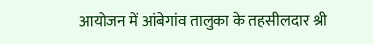आयोजन में आंबेगांव तालुका के तहसीलदार श्री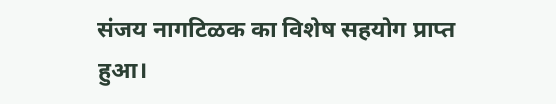संजय नागटिळक का विशेष सहयोग प्राप्त हुआ।